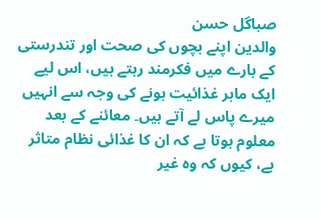صباگل حسن
والدین اپنے بچوں کی صحت اور تندرستی کے بارے میں فکرمند رہتے ہیں، اس لیے ایک ماہر غذائیت ہونے کی وجہ سے انہیں میرے پاس لے آتے ہیں۔ معائنے کے بعد معلوم ہوتا ہے کہ ان کا غذائی نظام متاثر ہے، کیوں کہ وہ غیر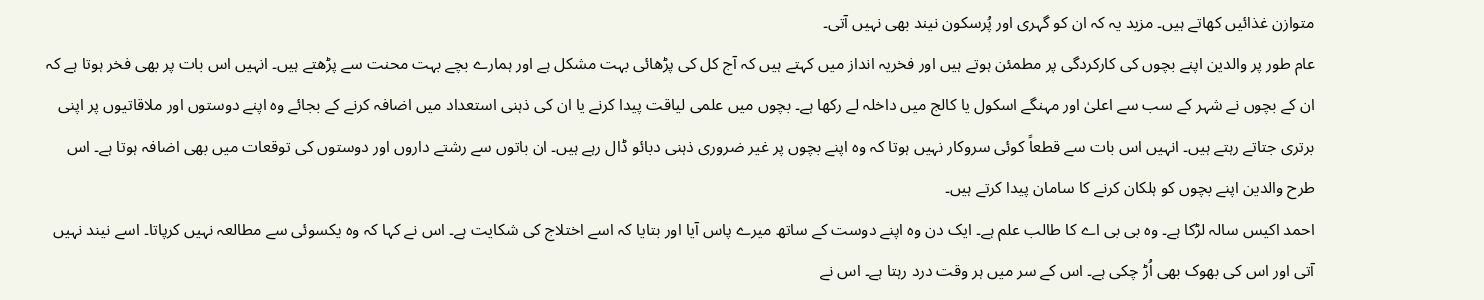متوازن غذائیں کھاتے ہیں۔ مزید یہ کہ ان کو گہری اور پُرسکون نیند بھی نہیں آتی۔
عام طور پر والدین اپنے بچوں کی کارکردگی پر مطمئن ہوتے ہیں اور فخریہ انداز میں کہتے ہیں کہ آج کل کی پڑھائی بہت مشکل ہے اور ہمارے بچے بہت محنت سے پڑھتے ہیں۔ انہیں اس بات پر بھی فخر ہوتا ہے کہ ان کے بچوں نے شہر کے سب سے اعلیٰ اور مہنگے اسکول یا کالج میں داخلہ لے رکھا ہے۔ بچوں میں علمی لیاقت پیدا کرنے یا ان کی ذہنی استعداد میں اضافہ کرنے کے بجائے وہ اپنے دوستوں اور ملاقاتیوں پر اپنی برتری جتاتے رہتے ہیں۔ انہیں اس بات سے قطعاً کوئی سروکار نہیں ہوتا کہ وہ اپنے بچوں پر غیر ضروری ذہنی دبائو ڈال رہے ہیں۔ ان باتوں سے رشتے داروں اور دوستوں کی توقعات میں بھی اضافہ ہوتا ہے۔ اس طرح والدین اپنے بچوں کو ہلکان کرنے کا سامان پیدا کرتے ہیں۔
احمد اکیس سالہ لڑکا ہے۔ وہ بی بی اے کا طالب علم ہے۔ ایک دن وہ اپنے دوست کے ساتھ میرے پاس آیا اور بتایا کہ اسے اختلاج کی شکایت ہے۔ اس نے کہا کہ وہ یکسوئی سے مطالعہ نہیں کرپاتا۔ اسے نیند نہیں آتی اور اس کی بھوک بھی اُڑ چکی ہے۔ اس کے سر میں ہر وقت درد رہتا ہے۔ اس نے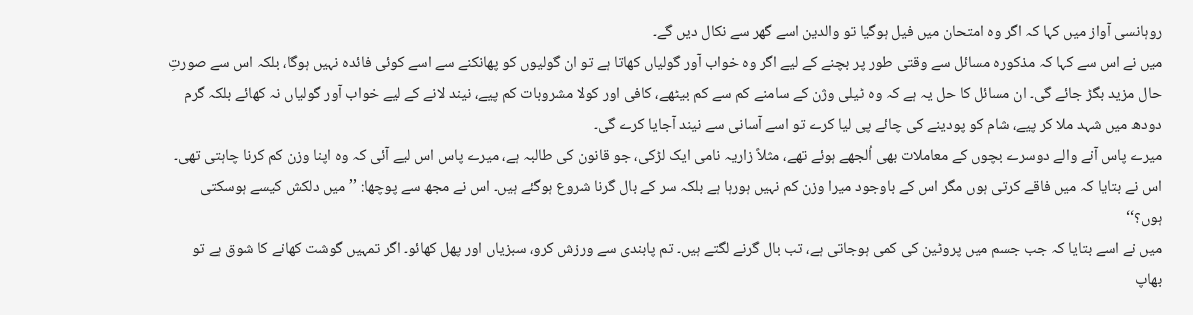روہانسی آواز میں کہا کہ اگر وہ امتحان میں فیل ہوگیا تو والدین اسے گھر سے نکال دیں گے۔
میں نے اس سے کہا کہ مذکورہ مسائل سے وقتی طور پر بچنے کے لیے اگر وہ خواب آور گولیاں کھاتا ہے تو ان گولیوں کو پھانکنے سے اسے کوئی فائدہ نہیں ہوگا، بلکہ اس سے صورتِ حال مزید بگڑ جائے گی۔ ان مسائل کا حل یہ ہے کہ وہ ٹیلی وژن کے سامنے کم سے کم بیٹھے، کافی اور کولا مشروبات کم پیے، نیند لانے کے لیے خواب آور گولیاں نہ کھائے بلکہ گرم دودھ میں شہد ملا کر پیے، شام کو پودینے کی چائے پی لیا کرے تو اسے آسانی سے نیند آجایا کرے گی۔
میرے پاس آنے والے دوسرے بچوں کے معاملات بھی اُلجھے ہوئے تھے، مثلاً زاریہ نامی ایک لڑکی، جو قانون کی طالبہ ہے، میرے پاس اس لیے آئی کہ وہ اپنا وزن کم کرنا چاہتی تھی۔ اس نے بتایا کہ میں فاقے کرتی ہوں مگر اس کے باوجود میرا وزن کم نہیں ہورہا ہے بلکہ سر کے بال گرنا شروع ہوگئے ہیں۔ اس نے مجھ سے پوچھا: ’’میں دلکش کیسے ہوسکتی ہوں؟‘‘
میں نے اسے بتایا کہ جب جسم میں پروٹین کی کمی ہوجاتی ہے، تب بال گرنے لگتے ہیں۔ تم پابندی سے ورزش کرو، سبزیاں اور پھل کھائو۔ اگر تمہیں گوشت کھانے کا شوق ہے تو بھاپ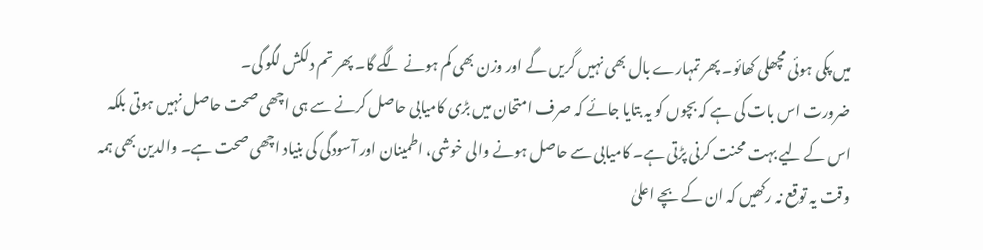میں پکی ہوئی مچھلی کھائو۔ پھر تمہارے بال بھی نہیں گریں گے اور وزن بھی کم ہونے لگے گا۔ پھر تم دلکش لگو گی۔
ضرورت اس بات کی ہے کہ بچوں کو یہ بتایا جائے کہ صرف امتحان میں بڑی کامیابی حاصل کرنے سے ہی اچھی صحت حاصل نہیں ہوتی بلکہ اس کے لیے بہت محنت کرنی پڑتی ہے۔ کامیابی سے حاصل ہونے والی خوشی، اطمینان اور آسودگی کی بنیاد اچھی صحت ہے۔ والدین بھی ہمہ وقت یہ توقع نہ رکھیں کہ ان کے بچے اعلیٰ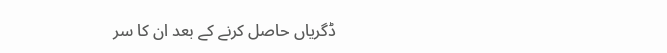ڈگریاں حاصل کرنے کے بعد ان کا سر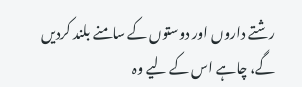رشتے داروں اور دوستوں کے سامنے بلند کردیں گے، چاہے اس کے لیے وہ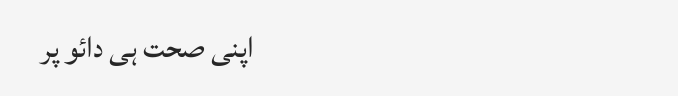اپنی صحت ہی دائو پر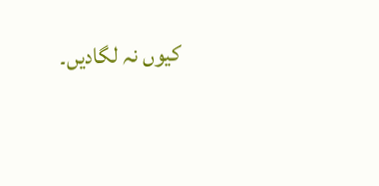کیوں نہ لگادیں۔